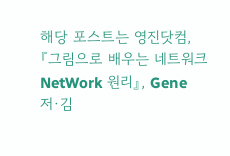해당 포스트는 영진닷컴,『그림으로 배우는 네트워크 NetWork 원리』, Gene 저·김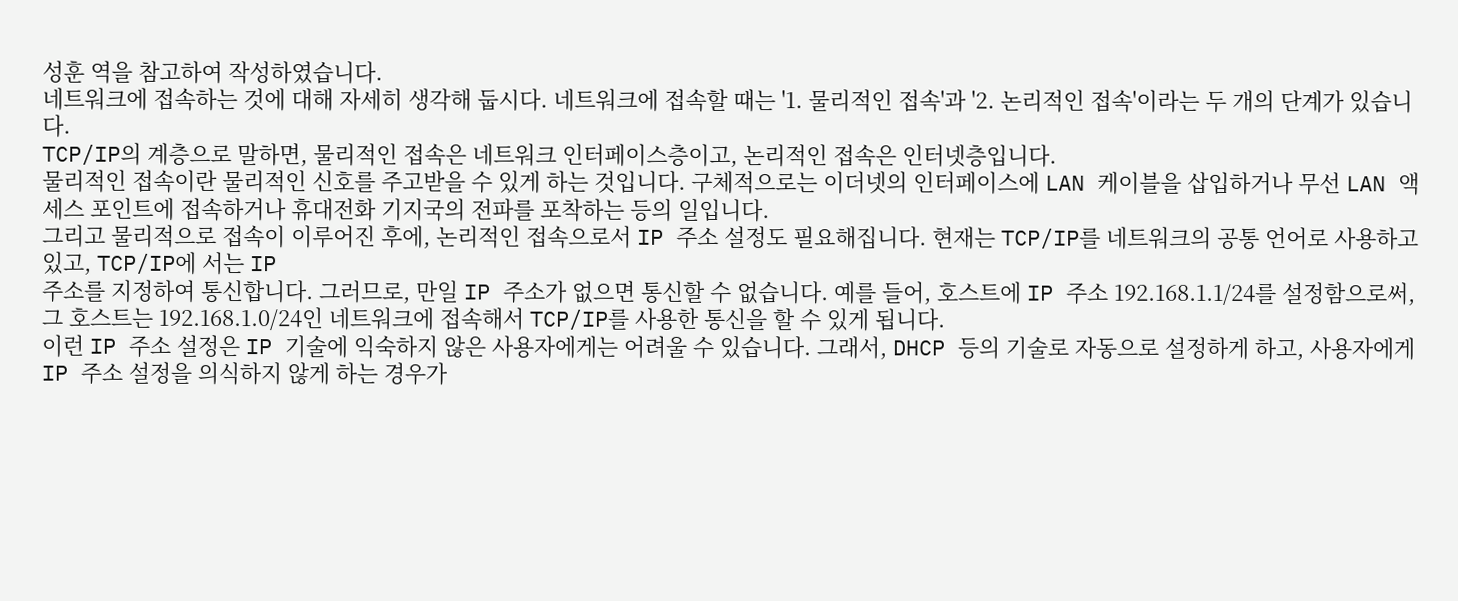성훈 역을 참고하여 작성하였습니다.
네트워크에 접속하는 것에 대해 자세히 생각해 둡시다. 네트워크에 접속할 때는 '1. 물리적인 접속'과 '2. 논리적인 접속'이라는 두 개의 단계가 있습니다.
TCP/IP의 계층으로 말하면, 물리적인 접속은 네트워크 인터페이스층이고, 논리적인 접속은 인터넷층입니다.
물리적인 접속이란 물리적인 신호를 주고받을 수 있게 하는 것입니다. 구체적으로는 이더넷의 인터페이스에 LAN 케이블을 삽입하거나 무선 LAN 액세스 포인트에 접속하거나 휴대전화 기지국의 전파를 포착하는 등의 일입니다.
그리고 물리적으로 접속이 이루어진 후에, 논리적인 접속으로서 IP 주소 설정도 필요해집니다. 현재는 TCP/IP를 네트워크의 공통 언어로 사용하고 있고, TCP/IP에 서는 IP
주소를 지정하여 통신합니다. 그러므로, 만일 IP 주소가 없으면 통신할 수 없습니다. 예를 들어, 호스트에 IP 주소 192.168.1.1/24를 설정함으로써, 그 호스트는 192.168.1.0/24인 네트워크에 접속해서 TCP/IP를 사용한 통신을 할 수 있게 됩니다.
이런 IP 주소 설정은 IP 기술에 익숙하지 않은 사용자에게는 어려울 수 있습니다. 그래서, DHCP 등의 기술로 자동으로 설정하게 하고, 사용자에게 IP 주소 설정을 의식하지 않게 하는 경우가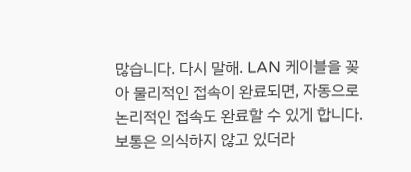많습니다. 다시 말해. LAN 케이블을 꽂아 물리적인 접속이 완료되면, 자동으로 논리적인 접속도 완료할 수 있게 합니다. 보통은 의식하지 않고 있더라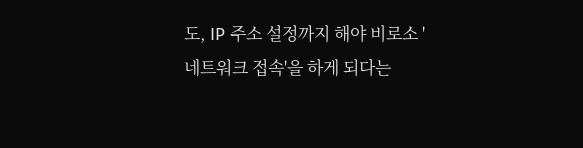도, IP 주소 설정까지 해야 비로소 '네트워크 접속'을 하게 되다는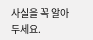사실을 꼭 알아두세요.